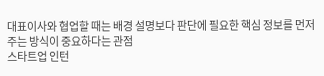대표이사와 협업할 때는 배경 설명보다 판단에 필요한 핵심 정보를 먼저 주는 방식이 중요하다는 관점
스타트업 인턴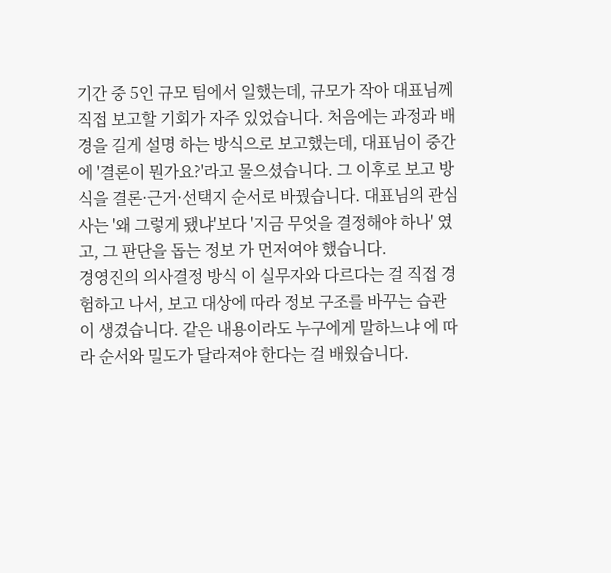기간 중 5인 규모 팀에서 일했는데, 규모가 작아 대표님께 직접 보고할 기회가 자주 있었습니다. 처음에는 과정과 배경을 길게 설명 하는 방식으로 보고했는데, 대표님이 중간에 '결론이 뭔가요?'라고 물으셨습니다. 그 이후로 보고 방식을 결론·근거·선택지 순서로 바꿨습니다. 대표님의 관심사는 '왜 그렇게 됐냐'보다 '지금 무엇을 결정해야 하나' 였고, 그 판단을 돕는 정보 가 먼저여야 했습니다.
경영진의 의사결정 방식 이 실무자와 다르다는 걸 직접 경험하고 나서, 보고 대상에 따라 정보 구조를 바꾸는 습관이 생겼습니다. 같은 내용이라도 누구에게 말하느냐 에 따라 순서와 밀도가 달라져야 한다는 걸 배웠습니다.